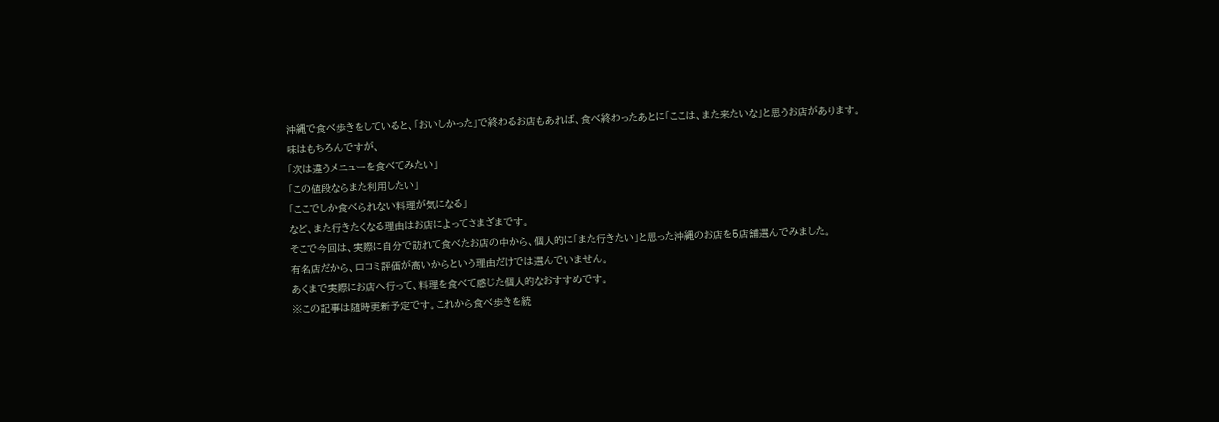沖縄で食べ歩きをしていると、「おいしかった」で終わるお店もあれば、食べ終わったあとに「ここは、また来たいな」と思うお店があります。
味はもちろんですが、
「次は違うメニューを食べてみたい」
「この値段ならまた利用したい」
「ここでしか食べられない料理が気になる」
など、また行きたくなる理由はお店によってさまざまです。
そこで今回は、実際に自分で訪れて食べたお店の中から、個人的に「また行きたい」と思った沖縄のお店を5店舗選んでみました。
有名店だから、口コミ評価が高いからという理由だけでは選んでいません。
あくまで実際にお店へ行って、料理を食べて感じた個人的なおすすめです。
※この記事は随時更新予定です。これから食べ歩きを続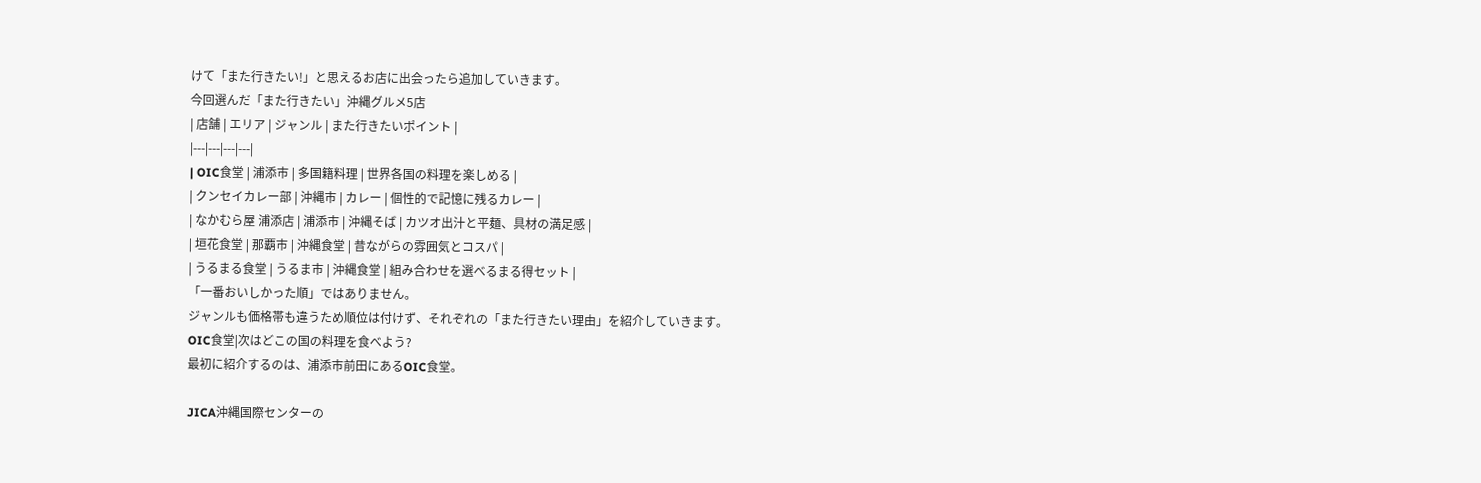けて「また行きたい!」と思えるお店に出会ったら追加していきます。
今回選んだ「また行きたい」沖縄グルメ5店
| 店舗 | エリア | ジャンル | また行きたいポイント |
|---|---|---|---|
| OIC食堂 | 浦添市 | 多国籍料理 | 世界各国の料理を楽しめる |
| クンセイカレー部 | 沖縄市 | カレー | 個性的で記憶に残るカレー |
| なかむら屋 浦添店 | 浦添市 | 沖縄そば | カツオ出汁と平麺、具材の満足感 |
| 垣花食堂 | 那覇市 | 沖縄食堂 | 昔ながらの雰囲気とコスパ |
| うるまる食堂 | うるま市 | 沖縄食堂 | 組み合わせを選べるまる得セット |
「一番おいしかった順」ではありません。
ジャンルも価格帯も違うため順位は付けず、それぞれの「また行きたい理由」を紹介していきます。
OIC食堂|次はどこの国の料理を食べよう?
最初に紹介するのは、浦添市前田にあるOIC食堂。

JICA沖縄国際センターの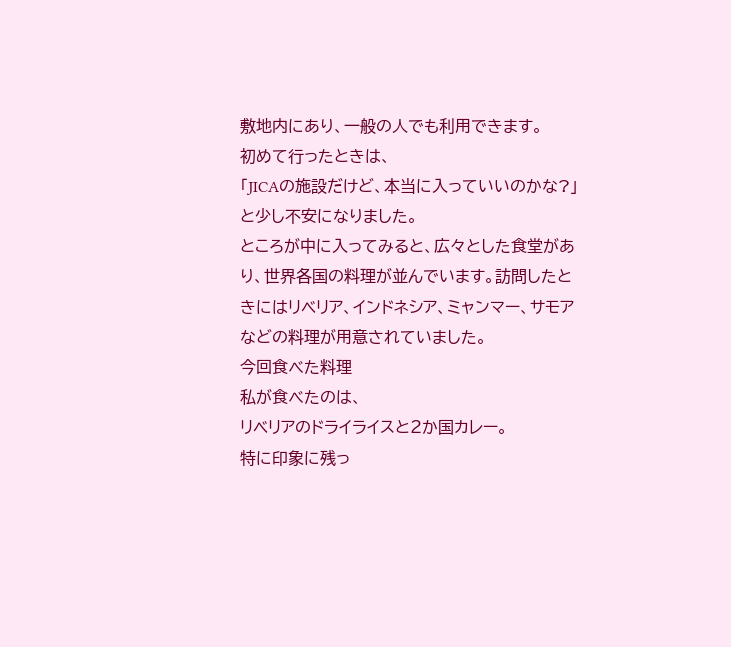敷地内にあり、一般の人でも利用できます。
初めて行ったときは、
「JICAの施設だけど、本当に入っていいのかな?」
と少し不安になりました。
ところが中に入ってみると、広々とした食堂があり、世界各国の料理が並んでいます。訪問したときにはリベリア、インドネシア、ミャンマー、サモアなどの料理が用意されていました。
今回食べた料理
私が食べたのは、
リベリアのドライライスと2か国カレー。
特に印象に残っ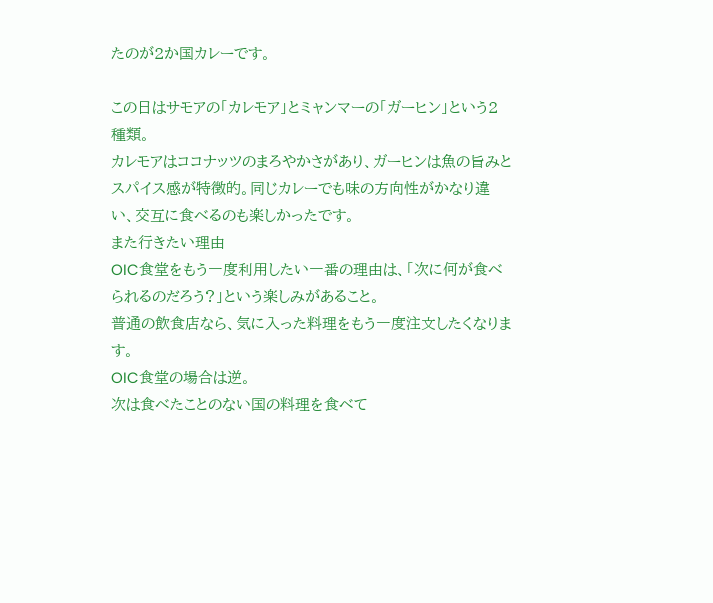たのが2か国カレーです。

この日はサモアの「カレモア」とミャンマーの「ガーヒン」という2種類。
カレモアはココナッツのまろやかさがあり、ガーヒンは魚の旨みとスパイス感が特徴的。同じカレーでも味の方向性がかなり違い、交互に食べるのも楽しかったです。
また行きたい理由
OIC食堂をもう一度利用したい一番の理由は、「次に何が食べられるのだろう?」という楽しみがあること。
普通の飲食店なら、気に入った料理をもう一度注文したくなります。
OIC食堂の場合は逆。
次は食べたことのない国の料理を食べて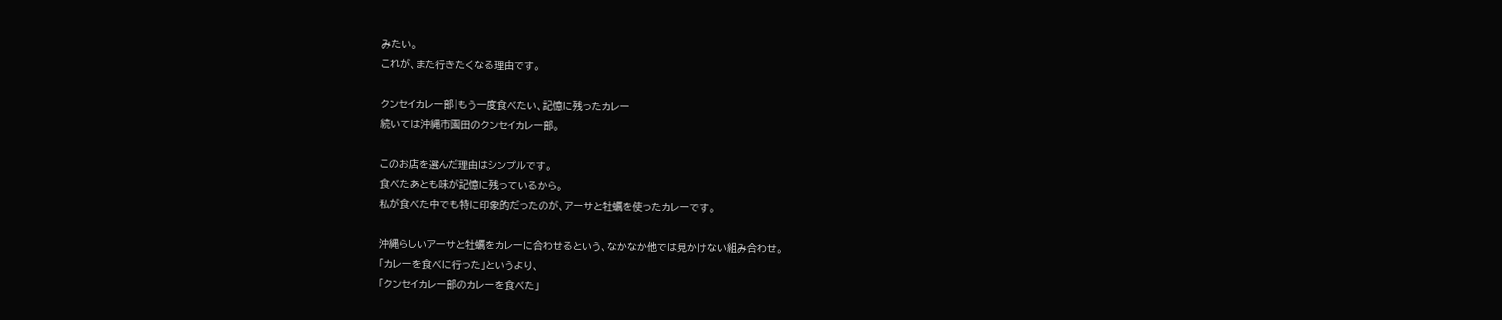みたい。
これが、また行きたくなる理由です。

クンセイカレー部|もう一度食べたい、記憶に残ったカレー
続いては沖縄市園田のクンセイカレー部。

このお店を選んだ理由はシンプルです。
食べたあとも味が記憶に残っているから。
私が食べた中でも特に印象的だったのが、アーサと牡蠣を使ったカレーです。

沖縄らしいアーサと牡蠣をカレーに合わせるという、なかなか他では見かけない組み合わせ。
「カレーを食べに行った」というより、
「クンセイカレー部のカレーを食べた」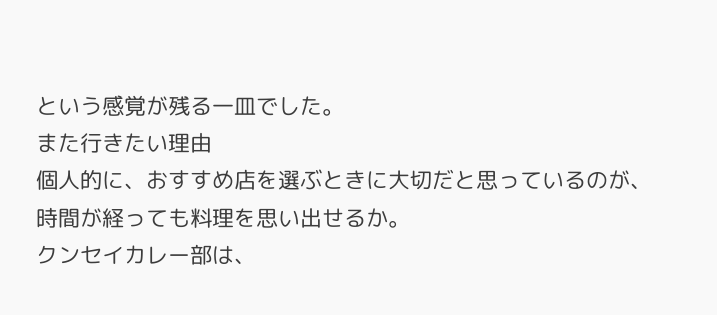という感覚が残る一皿でした。
また行きたい理由
個人的に、おすすめ店を選ぶときに大切だと思っているのが、
時間が経っても料理を思い出せるか。
クンセイカレー部は、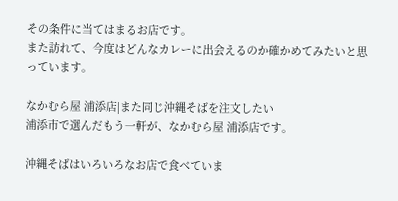その条件に当てはまるお店です。
また訪れて、今度はどんなカレーに出会えるのか確かめてみたいと思っています。

なかむら屋 浦添店|また同じ沖縄そばを注文したい
浦添市で選んだもう一軒が、なかむら屋 浦添店です。

沖縄そばはいろいろなお店で食べていま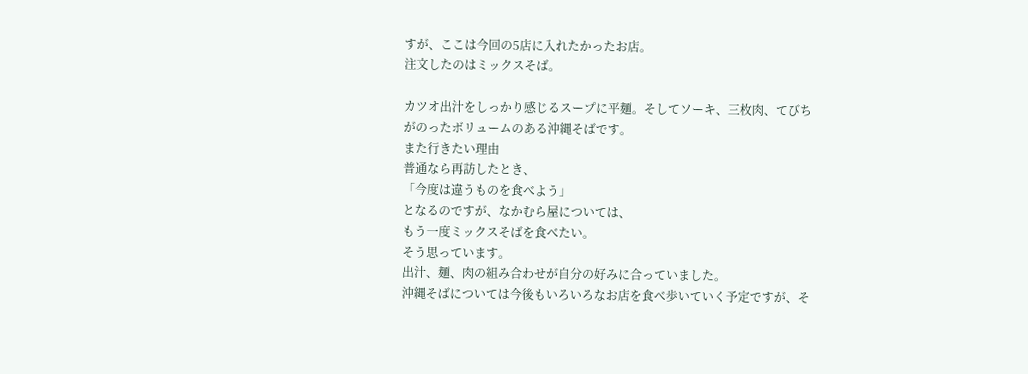すが、ここは今回の5店に入れたかったお店。
注文したのはミックスそば。

カツオ出汁をしっかり感じるスープに平麺。そしてソーキ、三枚肉、てびちがのったボリュームのある沖縄そばです。
また行きたい理由
普通なら再訪したとき、
「今度は違うものを食べよう」
となるのですが、なかむら屋については、
もう一度ミックスそばを食べたい。
そう思っています。
出汁、麺、肉の組み合わせが自分の好みに合っていました。
沖縄そばについては今後もいろいろなお店を食べ歩いていく予定ですが、そ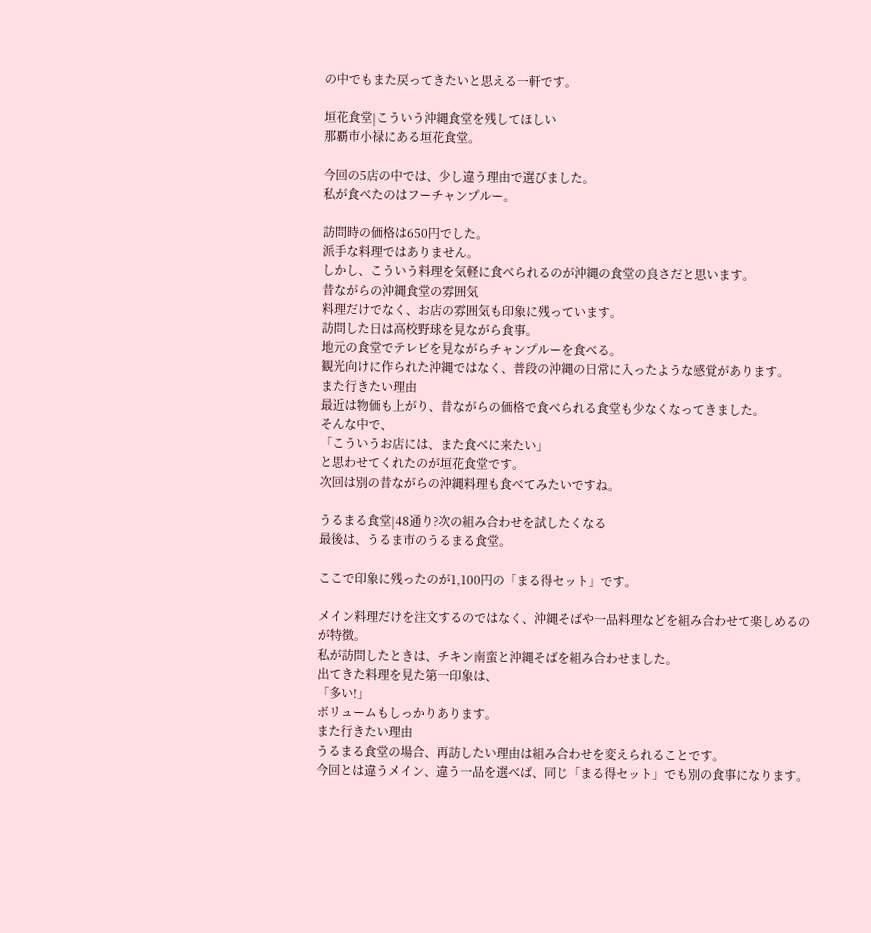の中でもまた戻ってきたいと思える一軒です。

垣花食堂|こういう沖縄食堂を残してほしい
那覇市小禄にある垣花食堂。

今回の5店の中では、少し違う理由で選びました。
私が食べたのはフーチャンプルー。

訪問時の価格は650円でした。
派手な料理ではありません。
しかし、こういう料理を気軽に食べられるのが沖縄の食堂の良さだと思います。
昔ながらの沖縄食堂の雰囲気
料理だけでなく、お店の雰囲気も印象に残っています。
訪問した日は高校野球を見ながら食事。
地元の食堂でテレビを見ながらチャンプルーを食べる。
観光向けに作られた沖縄ではなく、普段の沖縄の日常に入ったような感覚があります。
また行きたい理由
最近は物価も上がり、昔ながらの価格で食べられる食堂も少なくなってきました。
そんな中で、
「こういうお店には、また食べに来たい」
と思わせてくれたのが垣花食堂です。
次回は別の昔ながらの沖縄料理も食べてみたいですね。

うるまる食堂|48通り?次の組み合わせを試したくなる
最後は、うるま市のうるまる食堂。

ここで印象に残ったのが1,100円の「まる得セット」です。

メイン料理だけを注文するのではなく、沖縄そばや一品料理などを組み合わせて楽しめるのが特徴。
私が訪問したときは、チキン南蛮と沖縄そばを組み合わせました。
出てきた料理を見た第一印象は、
「多い!」
ボリュームもしっかりあります。
また行きたい理由
うるまる食堂の場合、再訪したい理由は組み合わせを変えられることです。
今回とは違うメイン、違う一品を選べば、同じ「まる得セット」でも別の食事になります。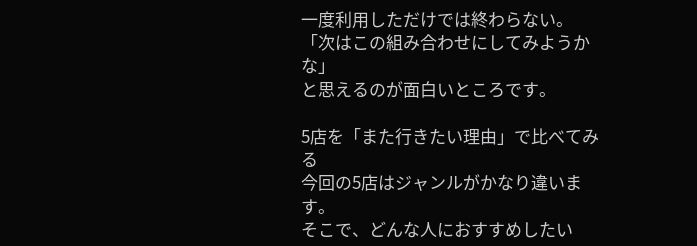一度利用しただけでは終わらない。
「次はこの組み合わせにしてみようかな」
と思えるのが面白いところです。

5店を「また行きたい理由」で比べてみる
今回の5店はジャンルがかなり違います。
そこで、どんな人におすすめしたい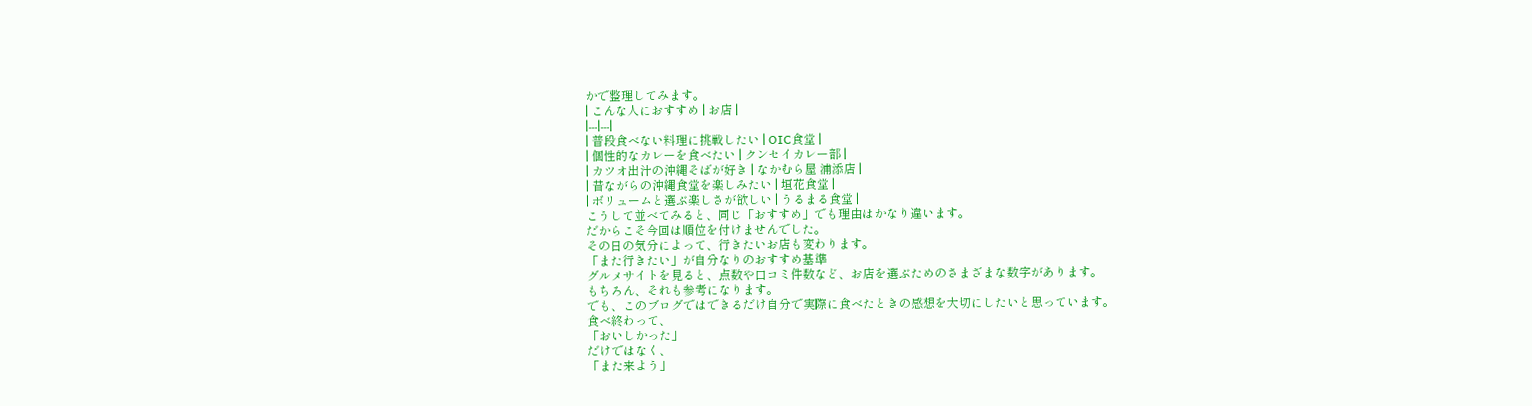かで整理してみます。
| こんな人におすすめ | お店 |
|---|---|
| 普段食べない料理に挑戦したい | OIC食堂 |
| 個性的なカレーを食べたい | クンセイカレー部 |
| カツオ出汁の沖縄そばが好き | なかむら屋 浦添店 |
| 昔ながらの沖縄食堂を楽しみたい | 垣花食堂 |
| ボリュームと選ぶ楽しさが欲しい | うるまる食堂 |
こうして並べてみると、同じ「おすすめ」でも理由はかなり違います。
だからこそ今回は順位を付けませんでした。
その日の気分によって、行きたいお店も変わります。
「また行きたい」が自分なりのおすすめ基準
グルメサイトを見ると、点数や口コミ件数など、お店を選ぶためのさまざまな数字があります。
もちろん、それも参考になります。
でも、このブログではできるだけ自分で実際に食べたときの感想を大切にしたいと思っています。
食べ終わって、
「おいしかった」
だけではなく、
「また来よう」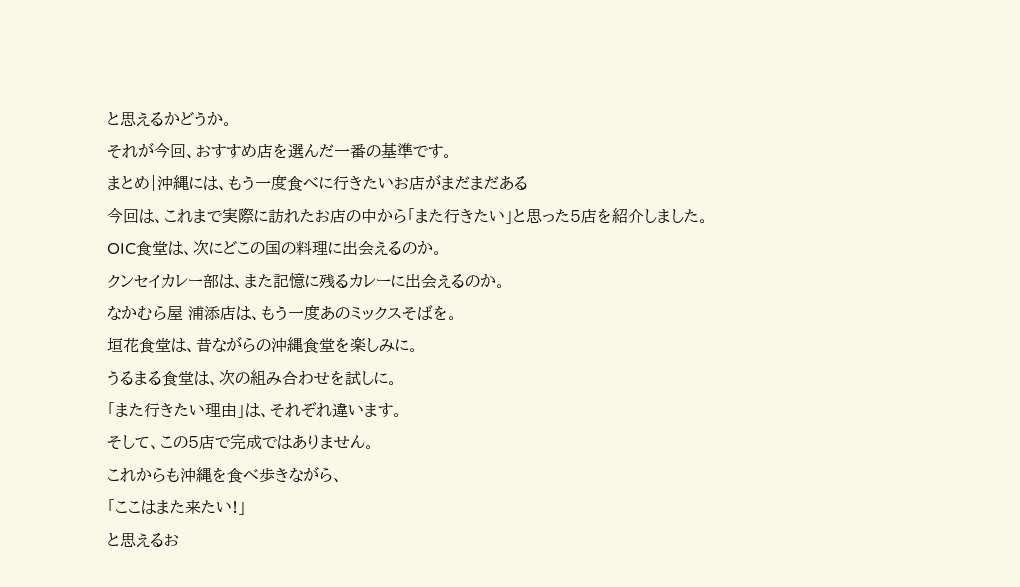と思えるかどうか。
それが今回、おすすめ店を選んだ一番の基準です。
まとめ|沖縄には、もう一度食べに行きたいお店がまだまだある
今回は、これまで実際に訪れたお店の中から「また行きたい」と思った5店を紹介しました。
OIC食堂は、次にどこの国の料理に出会えるのか。
クンセイカレー部は、また記憶に残るカレーに出会えるのか。
なかむら屋 浦添店は、もう一度あのミックスそばを。
垣花食堂は、昔ながらの沖縄食堂を楽しみに。
うるまる食堂は、次の組み合わせを試しに。
「また行きたい理由」は、それぞれ違います。
そして、この5店で完成ではありません。
これからも沖縄を食べ歩きながら、
「ここはまた来たい!」
と思えるお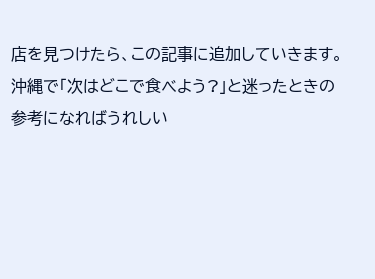店を見つけたら、この記事に追加していきます。
沖縄で「次はどこで食べよう?」と迷ったときの参考になればうれしい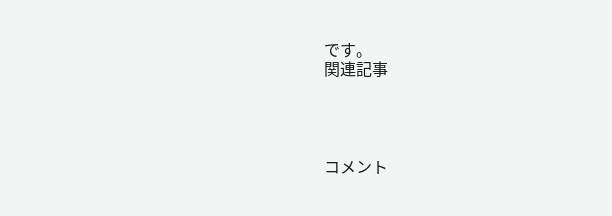です。
関連記事




コメント